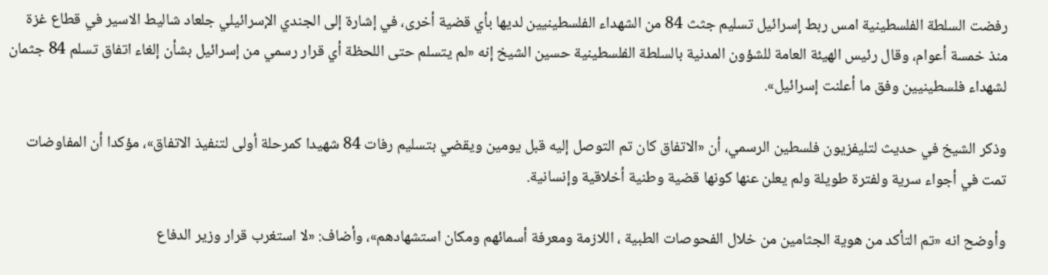رفضت السلطة الفلسطينية امس ربط إسرائيل تسليم جثث 84 من الشهداء الفلسطينيين لديها بأي قضية أخرى، في إشارة إلى الجندي الإسرائيلي جلعاد شاليط الاسير في قطاع غزة منذ خمسة أعوام، وقال رئيس الهيئة العامة للشؤون المدنية بالسلطة الفلسطينية حسين الشيخ إنه «لم يتسلم حتى اللحظة أي قرار رسمي من إسرائيل بشأن إلغاء اتفاق تسلم 84 جثمان لشهداء فلسطينيين وفق ما أعلنت إسرائيل».

وذكر الشيخ في حديث لتليفزيون فلسطين الرسمي، أن «الاتفاق كان تم التوصل إليه قبل يومين ويقضي بتسليم رفات 84 شهيدا كمرحلة أولى لتنفيذ الاتفاق»، مؤكدا أن المفاوضات تمت في أجواء سرية ولفترة طويلة ولم يعلن عنها كونها قضية وطنية أخلاقية وإنسانية.

وأوضح انه «تم التأكد من هوية الجثامين من خلال الفحوصات الطبية ، اللازمة ومعرفة أسمائهم ومكان استشهادهم»، وأضاف: «لا استغرب قرار وزير الدفاع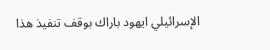الإسرائيلي ايهود باراك بوقف تنفيذ هذا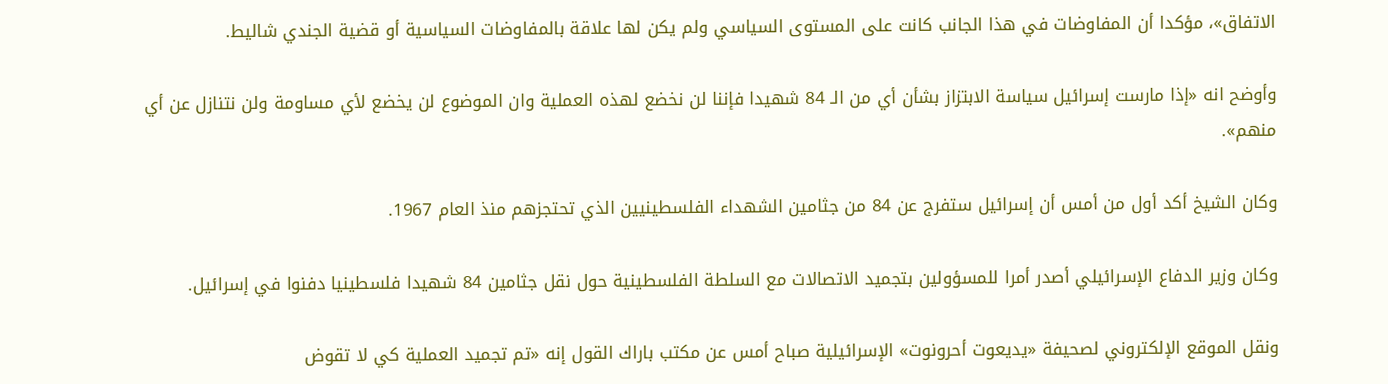الاتفاق»، مؤكدا أن المفاوضات في هذا الجانب كانت على المستوى السياسي ولم يكن لها علاقة بالمفاوضات السياسية أو قضية الجندي شاليط.

وأوضح انه «إذا مارست إسرائيل سياسة الابتزاز بشأن أي من الـ 84 شهيدا فإننا لن نخضع لهذه العملية وان الموضوع لن يخضع لأي مساومة ولن نتنازل عن أي منهم».

وكان الشيخ أكد أول من أمس أن إسرائيل ستفرج عن 84 من جثامين الشهداء الفلسطينيين الذي تحتجزهم منذ العام 1967.

وكان وزير الدفاع الإسرائيلي أصدر أمرا للمسؤولين بتجميد الاتصالات مع السلطة الفلسطينية حول نقل جثامين 84 شهيدا فلسطينيا دفنوا في إسرائيل.

ونقل الموقع الإلكتروني لصحيفة «يديعوت أحرونوت» الإسرائيلية صباح أمس عن مكتب باراك القول إنه «تم تجميد العملية كي لا تقوض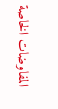المفاوضات الخاصة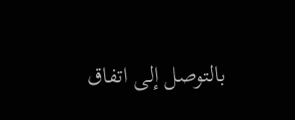بالتوصل إلى اتفاق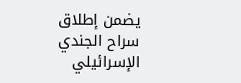يضمن إطلاق سراح الجندي الإسرائيلي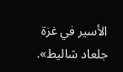الأسير في غزة جلعاد شاليط».